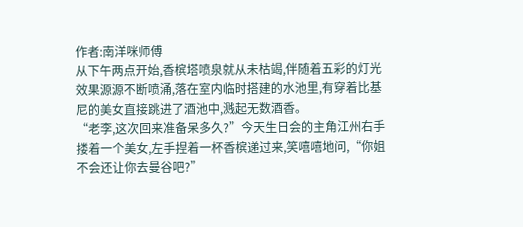作者:南洋咪师傅
从下午两点开始,香槟塔喷泉就从未枯竭,伴随着五彩的灯光效果源源不断喷涌,落在室内临时搭建的水池里,有穿着比基尼的美女直接跳进了酒池中,溅起无数酒香。
“老李,这次回来准备呆多久?”今天生日会的主角江州右手搂着一个美女,左手捏着一杯香槟递过来,笑嘻嘻地问,“你姐不会还让你去曼谷吧?”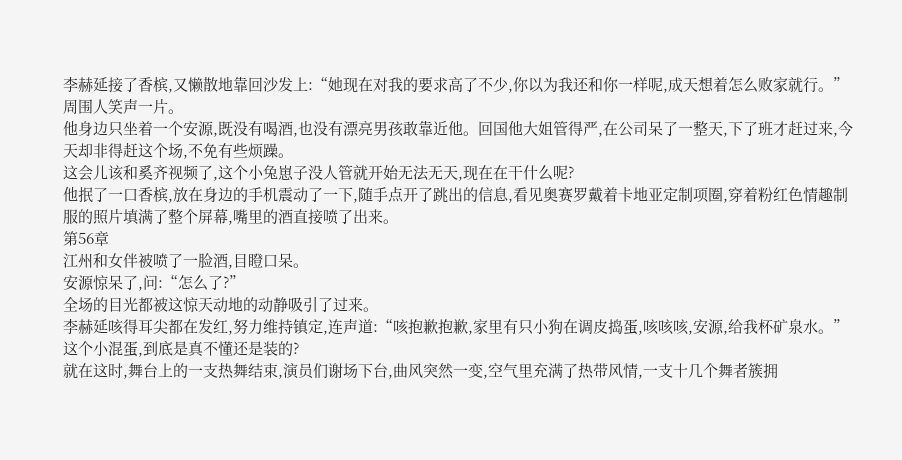李赫延接了香槟,又懒散地靠回沙发上:“她现在对我的要求高了不少,你以为我还和你一样呢,成天想着怎么败家就行。”
周围人笑声一片。
他身边只坐着一个安源,既没有喝酒,也没有漂亮男孩敢靠近他。回国他大姐管得严,在公司呆了一整天,下了班才赶过来,今天却非得赶这个场,不免有些烦躁。
这会儿该和奚齐视频了,这个小兔崽子没人管就开始无法无天,现在在干什么呢?
他抿了一口香槟,放在身边的手机震动了一下,随手点开了跳出的信息,看见奥赛罗戴着卡地亚定制项圈,穿着粉红色情趣制服的照片填满了整个屏幕,嘴里的酒直接喷了出来。
第56章
江州和女伴被喷了一脸酒,目瞪口呆。
安源惊呆了,问:“怎么了?”
全场的目光都被这惊天动地的动静吸引了过来。
李赫延咳得耳尖都在发红,努力维持镇定,连声道:“咳抱歉抱歉,家里有只小狗在调皮捣蛋,咳咳咳,安源,给我杯矿泉水。”
这个小混蛋,到底是真不懂还是装的?
就在这时,舞台上的一支热舞结束,演员们谢场下台,曲风突然一变,空气里充满了热带风情,一支十几个舞者簇拥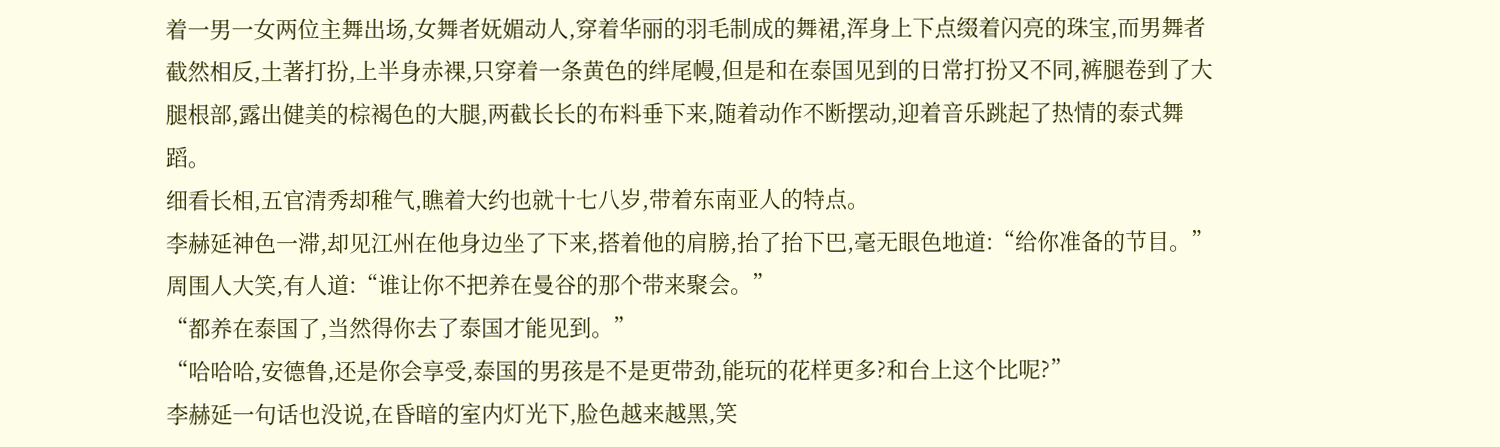着一男一女两位主舞出场,女舞者妩媚动人,穿着华丽的羽毛制成的舞裙,浑身上下点缀着闪亮的珠宝,而男舞者截然相反,土著打扮,上半身赤裸,只穿着一条黄色的绊尾幔,但是和在泰国见到的日常打扮又不同,裤腿卷到了大腿根部,露出健美的棕褐色的大腿,两截长长的布料垂下来,随着动作不断摆动,迎着音乐跳起了热情的泰式舞蹈。
细看长相,五官清秀却稚气,瞧着大约也就十七八岁,带着东南亚人的特点。
李赫延神色一滞,却见江州在他身边坐了下来,搭着他的肩膀,抬了抬下巴,毫无眼色地道:“给你准备的节目。”
周围人大笑,有人道:“谁让你不把养在曼谷的那个带来聚会。”
“都养在泰国了,当然得你去了泰国才能见到。”
“哈哈哈,安德鲁,还是你会享受,泰国的男孩是不是更带劲,能玩的花样更多?和台上这个比呢?”
李赫延一句话也没说,在昏暗的室内灯光下,脸色越来越黑,笑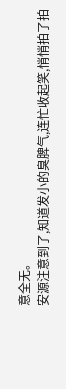意全无。
安源注意到了,知道发小的臭脾气,连忙收起笑,悄悄拍了拍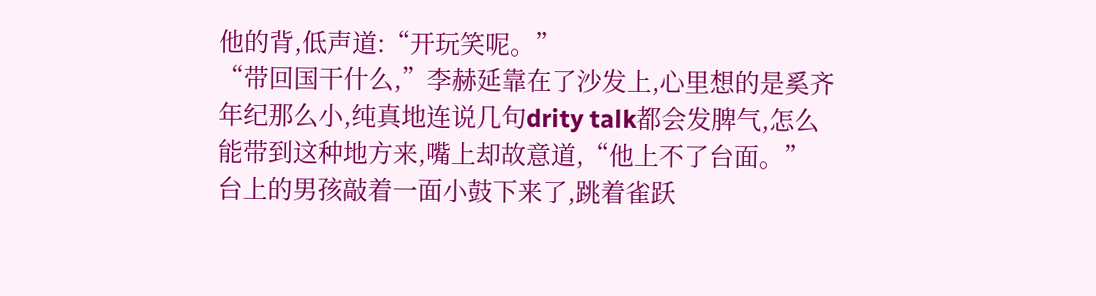他的背,低声道:“开玩笑呢。”
“带回国干什么,”李赫延靠在了沙发上,心里想的是奚齐年纪那么小,纯真地连说几句drity talk都会发脾气,怎么能带到这种地方来,嘴上却故意道,“他上不了台面。”
台上的男孩敲着一面小鼓下来了,跳着雀跃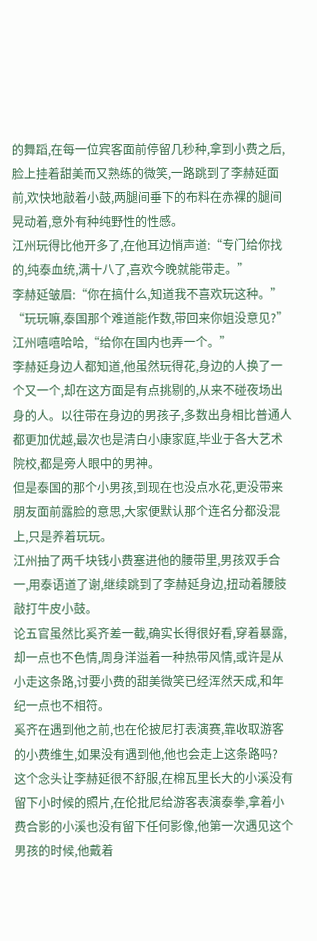的舞蹈,在每一位宾客面前停留几秒种,拿到小费之后,脸上挂着甜美而又熟练的微笑,一路跳到了李赫延面前,欢快地敲着小鼓,两腿间垂下的布料在赤裸的腿间晃动着,意外有种纯野性的性感。
江州玩得比他开多了,在他耳边悄声道:“专门给你找的,纯泰血统,满十八了,喜欢今晚就能带走。”
李赫延皱眉:“你在搞什么,知道我不喜欢玩这种。”
“玩玩嘛,泰国那个难道能作数,带回来你姐没意见?”江州嘻嘻哈哈,“给你在国内也弄一个。”
李赫延身边人都知道,他虽然玩得花,身边的人换了一个又一个,却在这方面是有点挑剔的,从来不碰夜场出身的人。以往带在身边的男孩子,多数出身相比普通人都更加优越,最次也是清白小康家庭,毕业于各大艺术院校,都是旁人眼中的男神。
但是泰国的那个小男孩,到现在也没点水花,更没带来朋友面前露脸的意思,大家便默认那个连名分都没混上,只是养着玩玩。
江州抽了两千块钱小费塞进他的腰带里,男孩双手合一,用泰语道了谢,继续跳到了李赫延身边,扭动着腰肢敲打牛皮小鼓。
论五官虽然比奚齐差一截,确实长得很好看,穿着暴露,却一点也不色情,周身洋溢着一种热带风情,或许是从小走这条路,讨要小费的甜美微笑已经浑然天成,和年纪一点也不相符。
奚齐在遇到他之前,也在伦披尼打表演赛,靠收取游客的小费维生,如果没有遇到他,他也会走上这条路吗?
这个念头让李赫延很不舒服,在棉瓦里长大的小溪没有留下小时候的照片,在伦批尼给游客表演泰拳,拿着小费合影的小溪也没有留下任何影像,他第一次遇见这个男孩的时候,他戴着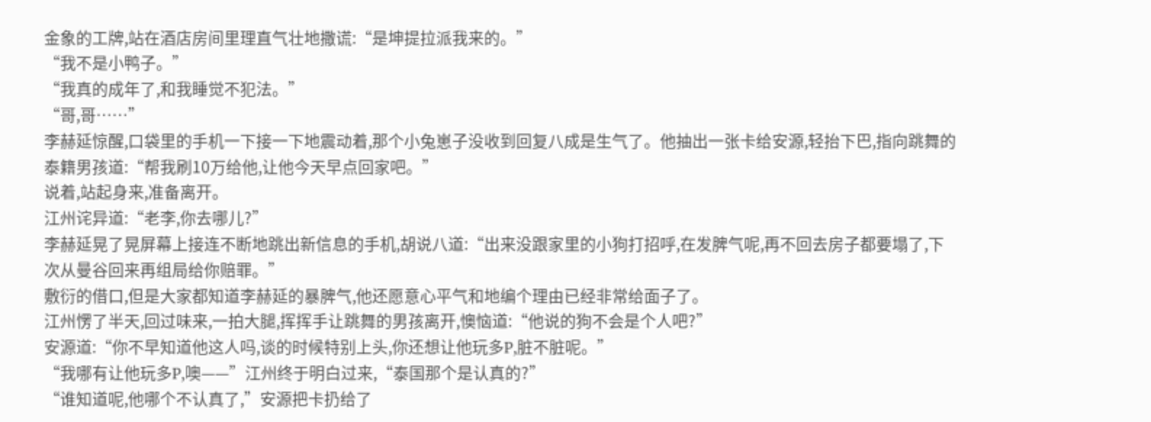金象的工牌,站在酒店房间里理直气壮地撒谎:“是坤提拉派我来的。”
“我不是小鸭子。”
“我真的成年了,和我睡觉不犯法。”
“哥,哥……”
李赫延惊醒,口袋里的手机一下接一下地震动着,那个小兔崽子没收到回复八成是生气了。他抽出一张卡给安源,轻抬下巴,指向跳舞的泰籍男孩道:“帮我刷10万给他,让他今天早点回家吧。”
说着,站起身来,准备离开。
江州诧异道:“老李,你去哪儿?”
李赫延晃了晃屏幕上接连不断地跳出新信息的手机,胡说八道:“出来没跟家里的小狗打招呼,在发脾气呢,再不回去房子都要塌了,下次从曼谷回来再组局给你赔罪。”
敷衍的借口,但是大家都知道李赫延的暴脾气,他还愿意心平气和地编个理由已经非常给面子了。
江州愣了半天,回过味来,一拍大腿,挥挥手让跳舞的男孩离开,懊恼道:“他说的狗不会是个人吧?”
安源道:“你不早知道他这人吗,谈的时候特别上头,你还想让他玩多P,脏不脏呢。”
“我哪有让他玩多P,噢——”江州终于明白过来,“泰国那个是认真的?”
“谁知道呢,他哪个不认真了,”安源把卡扔给了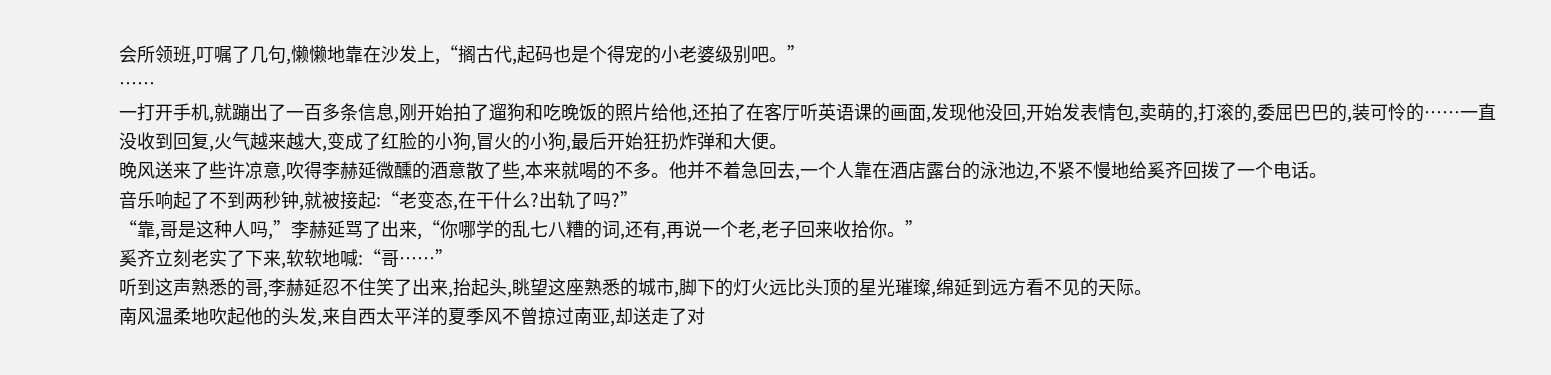会所领班,叮嘱了几句,懒懒地靠在沙发上,“搁古代,起码也是个得宠的小老婆级别吧。”
……
一打开手机,就蹦出了一百多条信息,刚开始拍了遛狗和吃晚饭的照片给他,还拍了在客厅听英语课的画面,发现他没回,开始发表情包,卖萌的,打滚的,委屈巴巴的,装可怜的……一直没收到回复,火气越来越大,变成了红脸的小狗,冒火的小狗,最后开始狂扔炸弹和大便。
晚风送来了些许凉意,吹得李赫延微醺的酒意散了些,本来就喝的不多。他并不着急回去,一个人靠在酒店露台的泳池边,不紧不慢地给奚齐回拨了一个电话。
音乐响起了不到两秒钟,就被接起:“老变态,在干什么?出轨了吗?”
“靠,哥是这种人吗,”李赫延骂了出来,“你哪学的乱七八糟的词,还有,再说一个老,老子回来收拾你。”
奚齐立刻老实了下来,软软地喊:“哥……”
听到这声熟悉的哥,李赫延忍不住笑了出来,抬起头,眺望这座熟悉的城市,脚下的灯火远比头顶的星光璀璨,绵延到远方看不见的天际。
南风温柔地吹起他的头发,来自西太平洋的夏季风不曾掠过南亚,却送走了对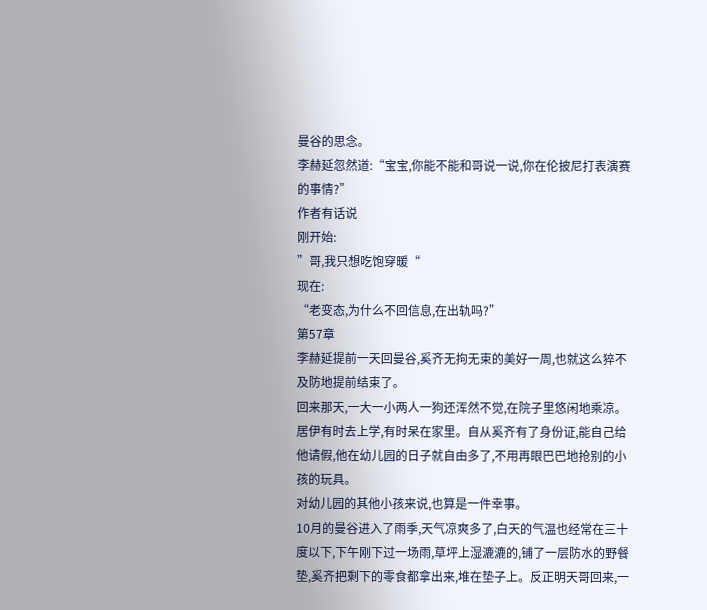曼谷的思念。
李赫延忽然道:“宝宝,你能不能和哥说一说,你在伦披尼打表演赛的事情?”
作者有话说
刚开始:
”哥,我只想吃饱穿暖“
现在:
“老变态,为什么不回信息,在出轨吗?”
第57章
李赫延提前一天回曼谷,奚齐无拘无束的美好一周,也就这么猝不及防地提前结束了。
回来那天,一大一小两人一狗还浑然不觉,在院子里悠闲地乘凉。居伊有时去上学,有时呆在家里。自从奚齐有了身份证,能自己给他请假,他在幼儿园的日子就自由多了,不用再眼巴巴地抢别的小孩的玩具。
对幼儿园的其他小孩来说,也算是一件幸事。
10月的曼谷进入了雨季,天气凉爽多了,白天的气温也经常在三十度以下,下午刚下过一场雨,草坪上湿漉漉的,铺了一层防水的野餐垫,奚齐把剩下的零食都拿出来,堆在垫子上。反正明天哥回来,一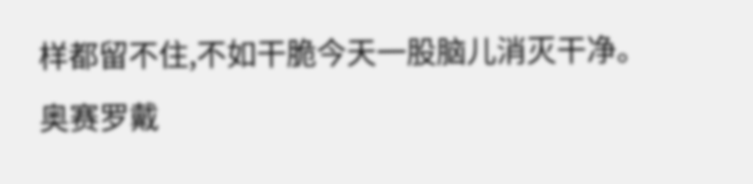样都留不住,不如干脆今天一股脑儿消灭干净。
奥赛罗戴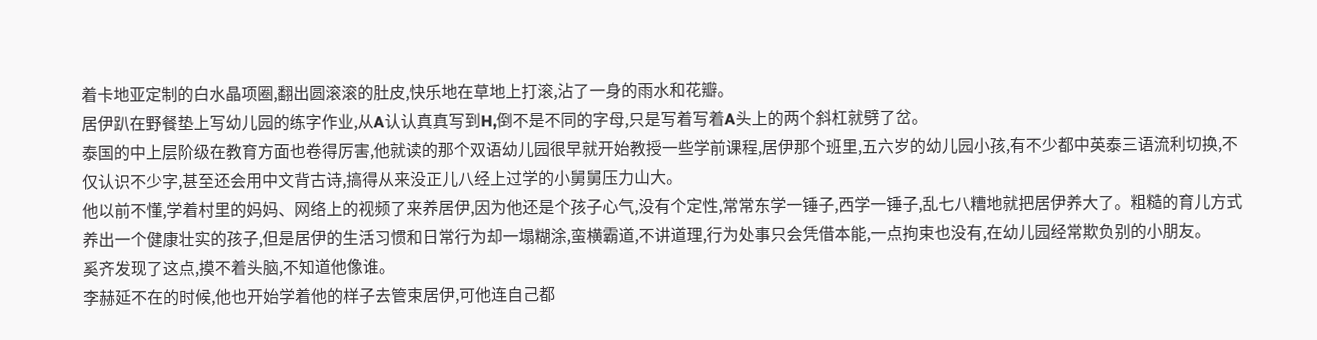着卡地亚定制的白水晶项圈,翻出圆滚滚的肚皮,快乐地在草地上打滚,沾了一身的雨水和花瓣。
居伊趴在野餐垫上写幼儿园的练字作业,从A认认真真写到H,倒不是不同的字母,只是写着写着A头上的两个斜杠就劈了岔。
泰国的中上层阶级在教育方面也卷得厉害,他就读的那个双语幼儿园很早就开始教授一些学前课程,居伊那个班里,五六岁的幼儿园小孩,有不少都中英泰三语流利切换,不仅认识不少字,甚至还会用中文背古诗,搞得从来没正儿八经上过学的小舅舅压力山大。
他以前不懂,学着村里的妈妈、网络上的视频了来养居伊,因为他还是个孩子心气,没有个定性,常常东学一锤子,西学一锤子,乱七八糟地就把居伊养大了。粗糙的育儿方式养出一个健康壮实的孩子,但是居伊的生活习惯和日常行为却一塌糊涂,蛮横霸道,不讲道理,行为处事只会凭借本能,一点拘束也没有,在幼儿园经常欺负别的小朋友。
奚齐发现了这点,摸不着头脑,不知道他像谁。
李赫延不在的时候,他也开始学着他的样子去管束居伊,可他连自己都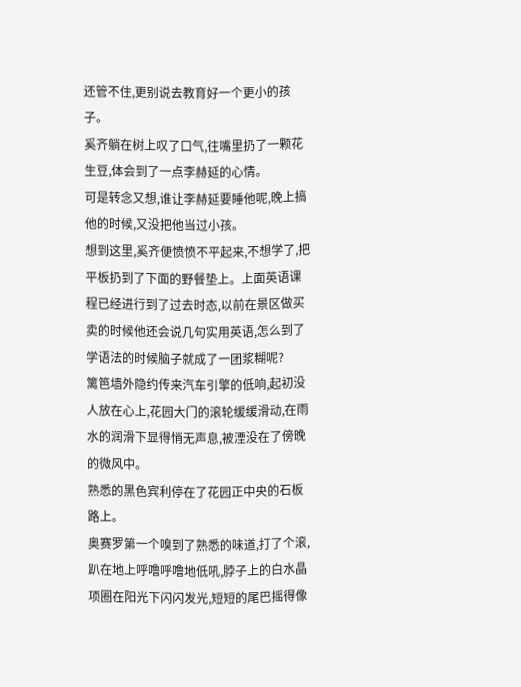还管不住,更别说去教育好一个更小的孩子。
奚齐躺在树上叹了口气,往嘴里扔了一颗花生豆,体会到了一点李赫延的心情。
可是转念又想,谁让李赫延要睡他呢,晚上搞他的时候,又没把他当过小孩。
想到这里,奚齐便愤愤不平起来,不想学了,把平板扔到了下面的野餐垫上。上面英语课程已经进行到了过去时态,以前在景区做买卖的时候他还会说几句实用英语,怎么到了学语法的时候脑子就成了一团浆糊呢?
篱笆墙外隐约传来汽车引擎的低响,起初没人放在心上,花园大门的滚轮缓缓滑动,在雨水的润滑下显得悄无声息,被湮没在了傍晚的微风中。
熟悉的黑色宾利停在了花园正中央的石板路上。
奥赛罗第一个嗅到了熟悉的味道,打了个滚,趴在地上呼噜呼噜地低吼,脖子上的白水晶项圈在阳光下闪闪发光,短短的尾巴摇得像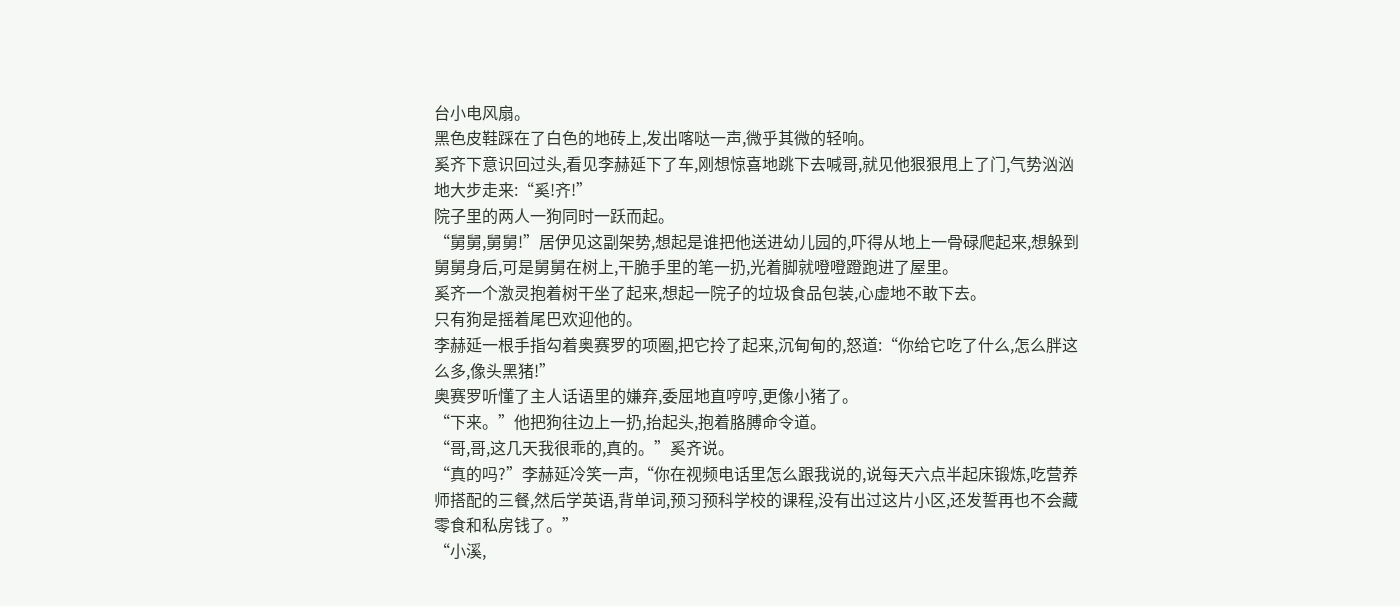台小电风扇。
黑色皮鞋踩在了白色的地砖上,发出喀哒一声,微乎其微的轻响。
奚齐下意识回过头,看见李赫延下了车,刚想惊喜地跳下去喊哥,就见他狠狠甩上了门,气势汹汹地大步走来:“奚!齐!”
院子里的两人一狗同时一跃而起。
“舅舅,舅舅!”居伊见这副架势,想起是谁把他送进幼儿园的,吓得从地上一骨碌爬起来,想躲到舅舅身后,可是舅舅在树上,干脆手里的笔一扔,光着脚就噔噔蹬跑进了屋里。
奚齐一个激灵抱着树干坐了起来,想起一院子的垃圾食品包装,心虚地不敢下去。
只有狗是摇着尾巴欢迎他的。
李赫延一根手指勾着奥赛罗的项圈,把它拎了起来,沉甸甸的,怒道:“你给它吃了什么,怎么胖这么多,像头黑猪!”
奥赛罗听懂了主人话语里的嫌弃,委屈地直哼哼,更像小猪了。
“下来。”他把狗往边上一扔,抬起头,抱着胳膊命令道。
“哥,哥,这几天我很乖的,真的。”奚齐说。
“真的吗?”李赫延冷笑一声,“你在视频电话里怎么跟我说的,说每天六点半起床锻炼,吃营养师搭配的三餐,然后学英语,背单词,预习预科学校的课程,没有出过这片小区,还发誓再也不会藏零食和私房钱了。”
“小溪,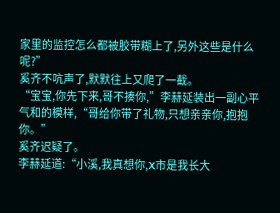家里的监控怎么都被胶带糊上了,另外这些是什么呢?”
奚齐不吭声了,默默往上又爬了一截。
“宝宝,你先下来,哥不揍你,”李赫延装出一副心平气和的模样,“哥给你带了礼物,只想亲亲你,抱抱你。”
奚齐迟疑了。
李赫延道:“小溪,我真想你,X市是我长大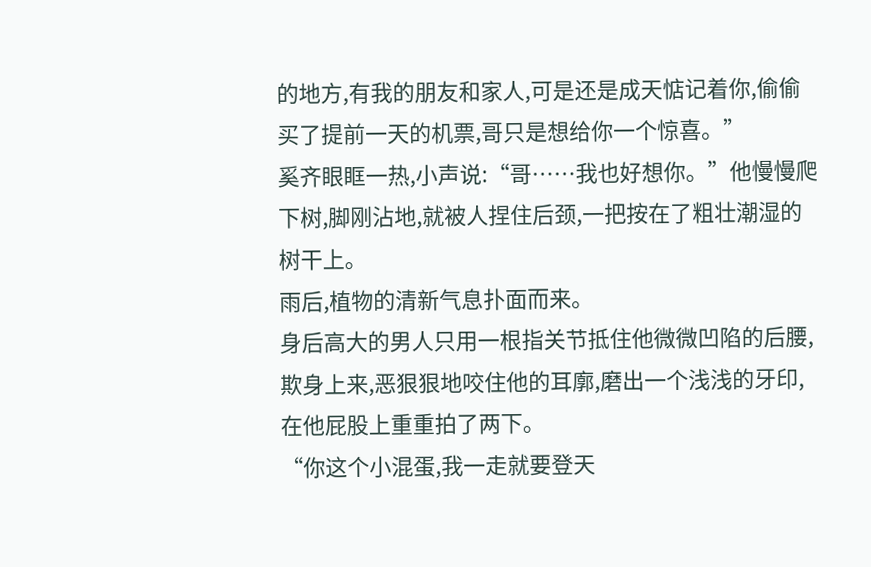的地方,有我的朋友和家人,可是还是成天惦记着你,偷偷买了提前一天的机票,哥只是想给你一个惊喜。”
奚齐眼眶一热,小声说:“哥……我也好想你。”他慢慢爬下树,脚刚沾地,就被人捏住后颈,一把按在了粗壮潮湿的树干上。
雨后,植物的清新气息扑面而来。
身后高大的男人只用一根指关节抵住他微微凹陷的后腰,欺身上来,恶狠狠地咬住他的耳廓,磨出一个浅浅的牙印,在他屁股上重重拍了两下。
“你这个小混蛋,我一走就要登天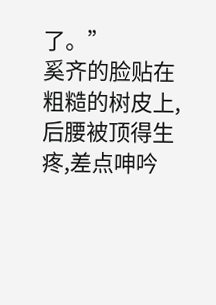了。”
奚齐的脸贴在粗糙的树皮上,后腰被顶得生疼,差点呻吟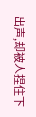出声,却被人捏住下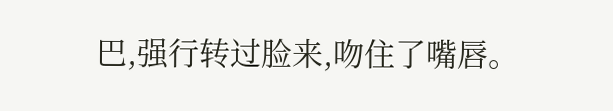巴,强行转过脸来,吻住了嘴唇。